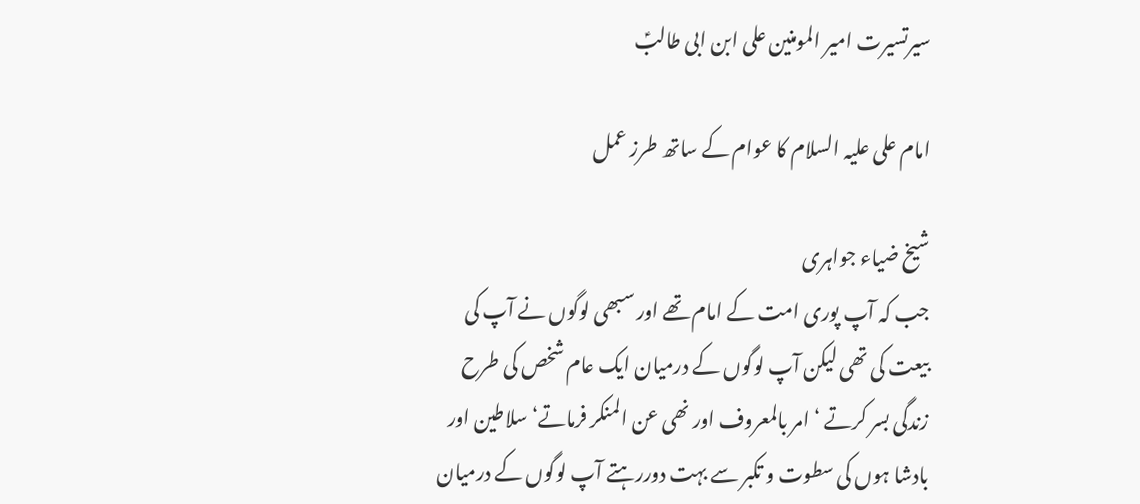سیرتسیرت امیر المومنین علی ابن ابی طالبؑ

امام علی علیہ السلام کا عوام کے ساتھ طرز عمل

شیخ ضیاء جواہری
جب کہ آپ پوری امت کے امام تھے اور سبھی لوگوں نے آپ کی بیعت کی تھی لیکن آپ لوگوں کے درمیان ایک عام شخص کی طرح زندگی بسر کرتے ‘ امر بالمعروف اور نھی عن المنکر فرماتے‘سلاطین اور بادشا ہوں کی سطوت و تکبر سے بہت دوررہتے آپ لوگوں کے درمیان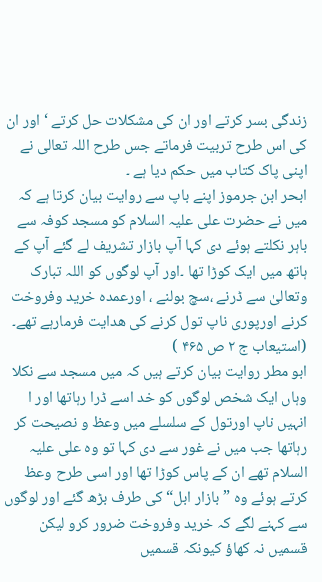زندگی بسر کرتے اور ان کی مشکلات حل کرتے ‘ اور ان کی اس طرح تربیت فرماتے جس طرح اللہ تعالی نے اپنی پاک کتاب میں حکم دیا ہے ۔
ابحر ابن جرموز اپنے باپ سے روایت بیان کرتا ہے کہ میں نے حضرت علی علیہ السلام کو مسجد کوفہ سے باہر نکلتے ہوئے دی کہا آپ بازار تشریف لے گئے آپ کے ہاتھ میں ایک کوڑا تھا ۔اور آپ لوگوں کو اللہ تبارک وتعالیٰ سے ڈرنے ،سچ بولنے ، اورعمدہ خرید وفروخت کرنے اورپوری ناپ تول کرنے کی ھدایت فرمارہے تھے۔
(استیعاب ج ۲ ص ۴۶۵ )
ابو مطر روایت بیان کرتے ہیں کہ میں مسجد سے نکلا وہاں ایک شخص لوگوں کو خد اسے ڈرا رہاتھا اور ا انہیں ناپ اورتول کے سلسلے میں وعظ و نصیحت کر رہاتھا جب میں نے غور سے دی کہا تو وہ علی علیہ السلام تھے ان کے پاس کوڑا تھا اور اسی طرح وعظ کرتے ہوئے وہ ”بازار ابل“ کی طرف بڑھ گئے اور لوگوں سے کہنے لگے کہ خرید وفروخت ضرور کرو لیکن قسمیں نہ کھاؤ کیونکہ قسمیں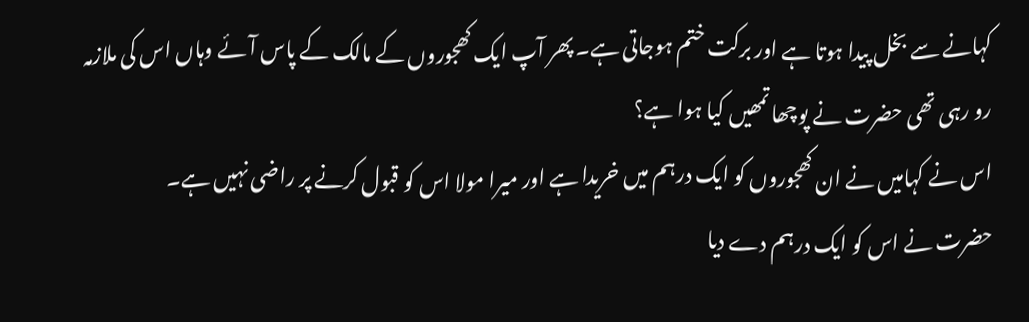کہانے سے بخل پیدا ہوتا ہے اور برکت ختم ہوجاتی ہے۔ پھر آپ ایک کھجوروں کے مالک کے پاس آئے وہاں اس کی ملازمہ رو رہی تھی حضرت نے پوچھا تمھیں کیا ہوا ہے؟
اس نے کہامیں نے ان کھجوروں کو ایک درہم میں خریدا ہے اور میرا مولا اس کو قبول کرنے پر راضی نہیں ہے۔
حضرت نے اس کو ایک درہم دے دیا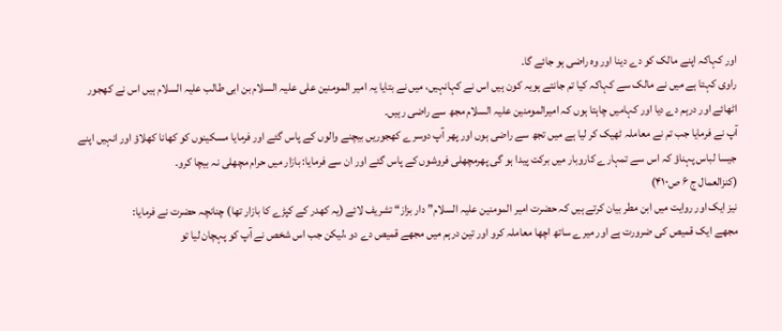اور کہاکہ اپنے مالک کو دے دینا اور وہ راضی ہو جائے گا۔
راوی کہتا ہے میں نے مالک سے کہاکہ کیا تم جانتے ہویہ کون ہیں اس نے کہانہیں، میں نے بتایا یہ امیر المومنین علی علیہ السلام بن ابی طالب علیہ السلام ہیں اس نے کھجور اٹھائے اور درہم دے دیا اور کہامیں چاہتا ہوں کہ امیرالمومنین علیہ السلام مجھ سے راضی رہیں۔
آپ نے فرمایا جب تم نے معاملہ ٹھیک کر لیا ہے میں تجھ سے راضی ہوں اور پھر آپ دوسرے کھجوریں بیچنے والوں کے پاس گئے اور فرمایا مسکینوں کو کھانا کھلاؤ اور انہیں اپنے جیسا لباس پہناؤ کہ اس سے تمہارے کاروبار میں برکت پیدا ہو گی پھرمچھلی فروشوں کے پاس گئے اور ان سے فرمایا: بازار میں حرام مچھلی نہ بیچا کرو۔
(کنزالعمال ج ۶ ص۴۱۰)
نیز ایک اور روایت میں ابن مطر بیان کرتے ہیں کہ حضرت امیر المومنین علیہ السلام” دار بزاز“ تشریف لائے (یہ کھدر کے کپڑے کا بازار تھا) چنانچہ حضرت نے فرمایا:
مجھے ایک قمیص کی ضرورت ہے اور میرے ساتھ اچھا معاملہ کرو اور تین درہم میں مجھے قمیص دے دو ،لیکن جب اس شخص نے آپ کو پہچان لیا تو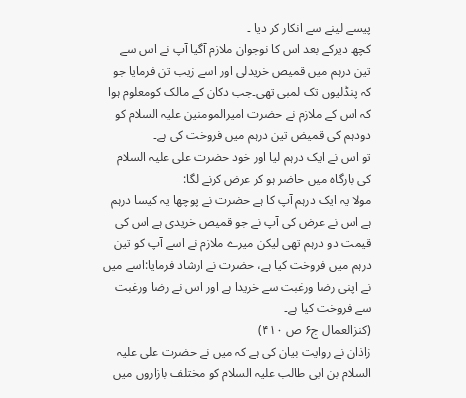پیسے لینے سے انکار کر دیا ۔
کچھ دیرکے بعد اس کا نوجوان ملازم آگیا آپ نے اس سے تین درہم میں قمیص خریدلی اور اسے زیب تن فرمایا جو کہ پنڈلیوں تک لمبی تھی۔جب دکان کے مالک کومعلوم ہوا کہ اس کے ملازم نے حضرت امیرالمومنین علیہ السلام کو دودہم کی قمیض تین درہم میں فروخت کی ہے۔
تو اس نے ایک درہم لیا اور خود حضرت علی علیہ السلام کی بارگاہ میں حاضر ہو کر عرض کرنے لگا:
مولا یہ ایک درہم آپ کا ہے حضرت نے پوچھا یہ کیسا درہم ہے اس نے عرض کی آپ نے جو قمیص خریدی ہے اس کی قیمت دو درہم تھی لیکن میرے ملازم نے اسے آپ کو تین درہم میں فروخت کیا ہے، حضرت نے ارشاد فرمایا:اسے میں نے اپنی رضا ورغبت سے خریدا ہے اور اس نے رضا ورغبت سے فروخت کیا ہے۔
(کنزالعمال ج۶ ص ۴۱۰)
زاذان نے روایت بیان کی ہے کہ میں نے حضرت علی علیہ السلام بن ابی طالب علیہ السلام کو مختلف بازاروں میں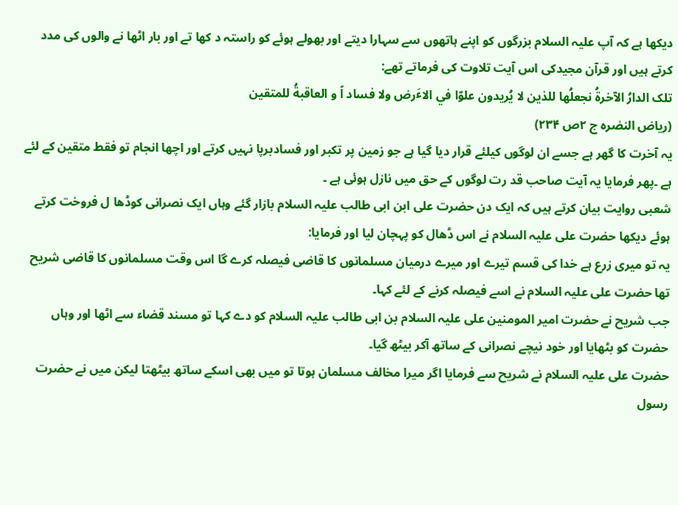دیکھا ہے کہ آپ علیہ السلام بزرگوں کو اپنے ہاتھوں سے سہارا دیتے اور بھولے ہوئے کو راستہ د کھا تے اور بار اٹھا نے والوں کی مدد کرتے ہیں اور قرآن مجیدکی اس آیت تلاوت کی فرماتے تھے:
تلک الدارُ الآخرةُ نجعلُها للذین لا یُریدون علوّا في الاٴَرض ولا فساد اً و العاقبةُ للمتقین
(ریاض النضرہ ج ۲ص ۲۳۴)
یہ آخرت کا گھر ہے جسے ان لوگوں کیلئے قرار دیا گیا ہے جو زمین پر تکبر اور فسادبرپا نہیں کرتے اور اچھا انجام تو فقط متقین کے لئے ہے ۔پھر فرمایا یہ آیت صاحب قد رت لوگوں کے حق میں نازل ہوئی ہے ۔
شعبی روایت بیان کرتے ہیں کہ ایک دن حضرت علی ابن ابی طالب علیہ السلام بازار گئے وہاں ایک نصرانی کوڈھا ل فروخت کرتے ہوئے دیکھا حضرت علی علیہ السلام نے اس ڈھال کو پہچان لیا اور فرمایا:
یہ تو میری زرع ہے خدا کی قسم تیرے اور میرے درمیان مسلمانوں کا قاضی فیصلہ کرے گا اس وقت مسلمانوں کا قاضی شریح تھا حضرت علی علیہ السلام نے اسے فیصلہ کرنے کے لئے کہا۔
جب شریح نے حضرت امیر المومنین علی علیہ السلام بن ابی طالب علیہ السلام کو دے کہا تو مسند قضاء سے اٹھا اور وہاں حضرت کو بٹھایا اور خود نیچے نصرانی کے ساتھ آکر بیٹھ گیا۔
حضرت علی علیہ السلام نے شریح سے فرمایا اگر میرا مخالف مسلمان ہوتا تو میں بھی اسکے ساتھ بیٹھتا لیکن میں نے حضرت رسول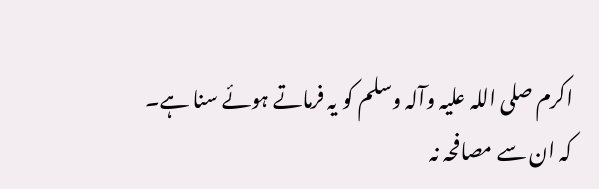اکرم صلی اللہ علیہ وآلہ وسلم کو یہ فرماتے ہوئے سنا ہے۔
کہ ان سے مصافحہ نہ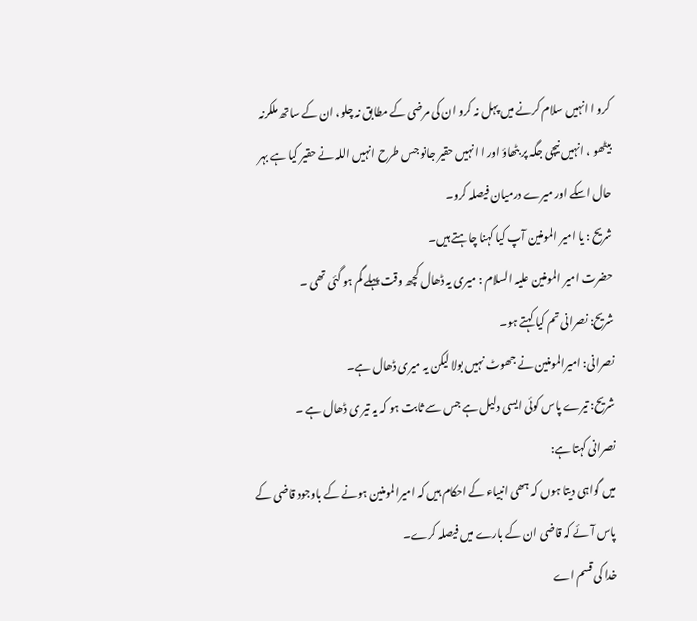کرو ا انہیں سلام کرنے میں پہل نہ کرو ان کی مرضی کے مطابق نہ چلو، ان کے ساتھ ملکرنہ بیٹھو ، انہیں نیچی جگہ پر بٹھاؤ اور ا انہیں حقیر جانو جس طرح انہیں اللہ نے حقیر کیا ہے بہر حال اسکے اور میرے درمیان فیصلہ کرو۔
شریح : یا امیر المومنین آپ کیا کہنا چاہتے ہیں۔
حضرت امیر المومنین علیہ السلام : میری یہ ڈھال کچھ وقت پہلے گم ہو گئی تھی ۔
شریح: نصرانی تم کیا کہتے ہو۔
نصرانی: امیرالمومنین نے جھوٹ نہیں بولا لیکن یہ میری ڈھال ہے۔
شریح: تیرے پاس کوئی ایسی دلیل ہے جس سے ثابت ہو کہ یہ تیر ی ڈھال ہے ۔
نصرانی کہتا ہے:
میں گواہی دیتا ہوں کہ ہھی انبیاء کے احکام ہیں کہ امیرالمومنین ہونے کے باوجود قاضی کے پاس آئے کہ قاضی ان کے بارے میں فیصلہ کرے۔
خدا کی قسم اے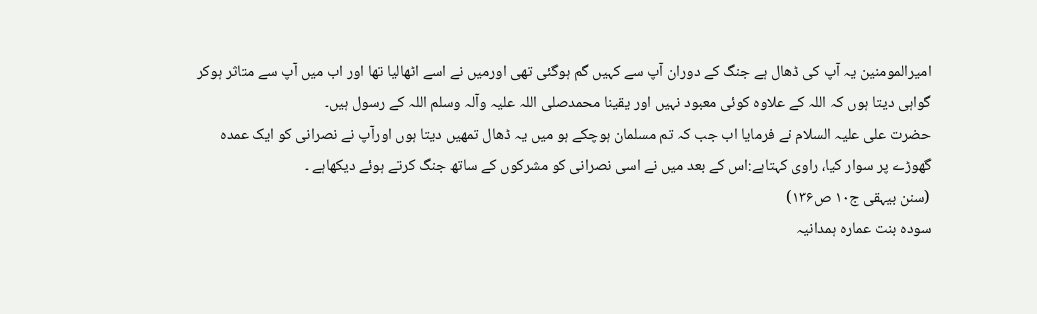امیرالمومنین یہ آپ کی ڈھال ہے جنگ کے دوران آپ سے کہیں گم ہوگئی تھی اورمیں نے اسے اٹھالیا تھا اور اب میں آپ سے متاثر ہوکر گواہی دیتا ہوں کہ اللہ کے علاوہ کوئی معبود نہیں اور یقینا محمدصلی اللہ علیہ وآلہ وسلم اللہ کے رسول ہیں۔
حضرت علی علیہ السلام نے فرمایا اب جب کہ تم مسلمان ہوچکے ہو میں یہ ڈھال تمھیں دیتا ہوں اورآپ نے نصرانی کو ایک عمدہ گھوڑے پر سوار کیا، راوی کہتاہے:اس کے بعد میں نے اسی نصرانی کو مشرکوں کے ساتھ جنگ کرتے ہوئے دیکھاہے ۔
(سنن بیہقی ج۱۰ ص۱۳۶)
سودہ بنت عمارہ ہمدانیہ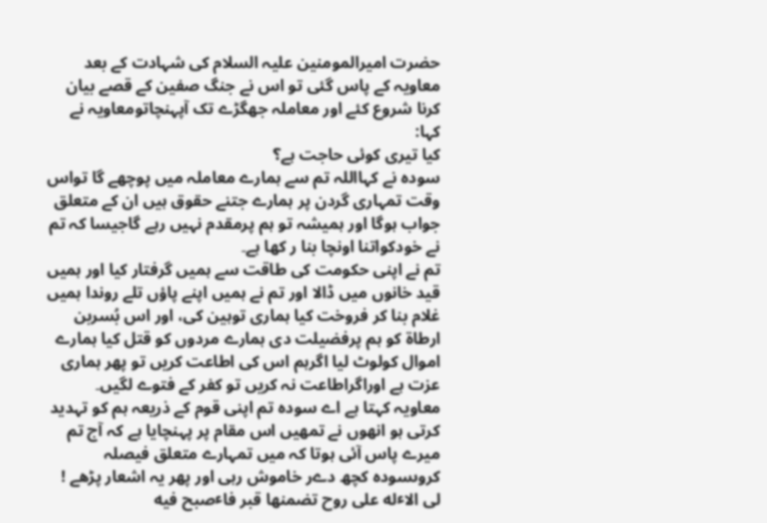حضرت امیرالمومنین علیہ السلام کی شہادت کے بعد معاویہ کے پاس گئی تو اس نے جنگ صفین کے قصے بیان کرنا شروع کئے اور معاملہ جھگڑے تک آپہنچاتومعاویہ نے کہا:
کیا تیری کوئی حاجت ہے؟
سودہ نے کہااللہ تم سے ہمارے معاملہ میں پوچھے گا تواس وقت تمہاری گردن پر ہمارے جتنے حقوق ہیں ان کے متعلق جواب ہوگا اور ہمیشہ تو ہم پرمقدم نہیں رہے گاجیسا کہ تم نے خودکواتنا اونچا بنا ر کھا ہے۔
تم نے اپنی حکومت کی طاقت سے ہمیں گرفتار کیا اور ہمیں قید خانوں میں ڈالا اور تم نے ہمیں اپنے پاؤں تلے روندا ہمیں غلام بنا کر فروخت کیا ہماری توہین کی، اور اس بُسربن ارطاة کو ہم پرفضیلت دی ہمارے مردوں کو قتل کیا ہمارے اموال کولوٹ لیا اگرہم اس کی اطاعت کریں تو پھر ہماری عزت ہے اوراگراطاعت نہ کریں تو کفر کے فتوے لگیں۔
معاویہ کہتا ہے اے سودہ تم اپنی قوم کے ذریعہ ہم کو تہدید کرتی ہو انھوں نے تمھیں اس مقام پر پہنچایا ہے کہ آج تم میرے پاس آئی ہوتا کہ میں تمہارے متعلق فیصلہ کروںسودہ کچھ دےر خاموش رہی اور پھر یہ اشعار پڑھے !
لی الاٴله علی روح تضمنها قبر فاٴصبح فیه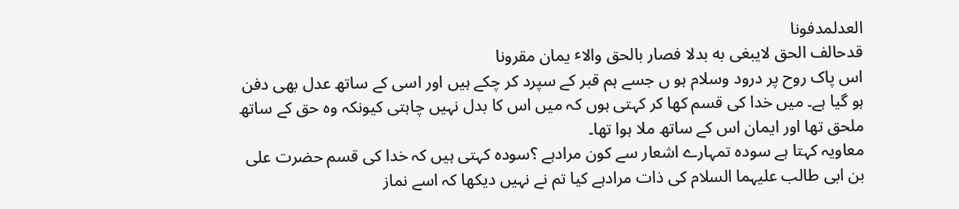العدلمدفونا
قدحالف الحق لایبغی به بدلا فصار بالحق والاٴ یمان مقرونا
اس پاک روح پر درود وسلام ہو ں جسے ہم قبر کے سپرد کر چکے ہیں اور اسی کے ساتھ عدل بھی دفن ہو گیا ہے۔ میں خدا کی قسم کھا کر کہتی ہوں کہ میں اس کا بدل نہیں چاہتی کیونکہ وہ حق کے ساتھ ملحق تھا اور ایمان اس کے ساتھ ملا ہوا تھا۔
معاویہ کہتا ہے سودہ تمہارے اشعار سے کون مرادہے ؟سودہ کہتی ہیں کہ خدا کی قسم حضرت علی بن ابی طالب علیہما السلام کی ذات مرادہے کیا تم نے نہیں دیکھا کہ اسے نماز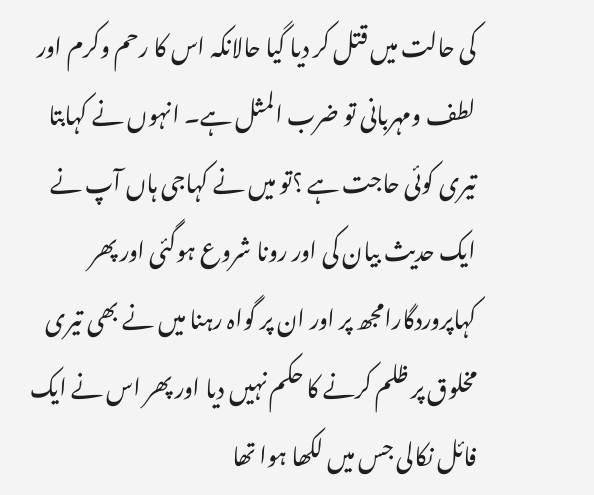کی حالت میں قتل کر دیا گیا حالانکہ اس کا رحم وکرم اور لطف ومہربانی تو ضرب المثل ہے۔ انہوں نے کہابتا تیری کوئی حاجت ہے ؟تو میں نے کہاجی ہاں آپ نے ایک حدیث بیان کی اور رونا شروع ہوگئی اور پھر کہاپروردگارامجھ پر اور ان پر گواہ رہنا میں نے بھی تیری مخلوق پر ظلم کرنے کا حکم نہیں دیا اور پھر اس نے ایک فائل نکالی جس میں لکھا ہوا تھا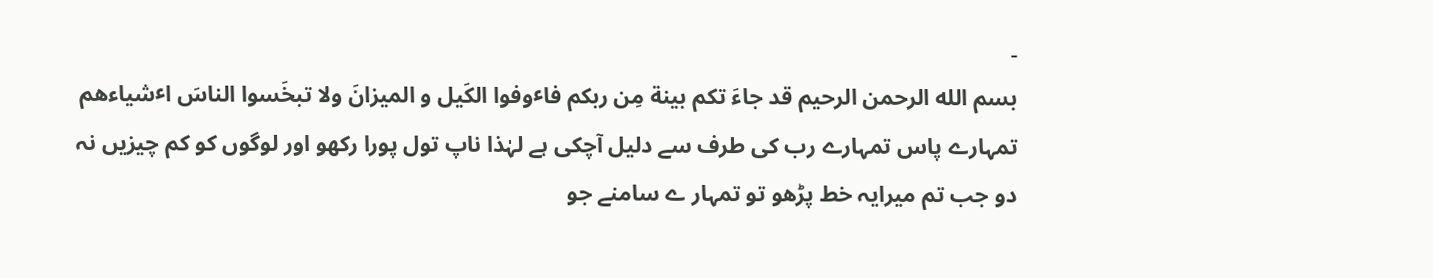۔
بسم الله الرحمن الرحیم قد جاءَ تکم بینة مِن ربکم فاٴوفوا الکَیل و المیزانَ ولا تبخَسوا الناسَ اٴشیاءهم
تمہارے پاس تمہارے رب کی طرف سے دلیل آچکی ہے لہٰذا ناپ تول پورا رکھو اور لوگوں کو کم چیزیں نہ دو جب تم میرایہ خط پڑھو تو تمہار ے سامنے جو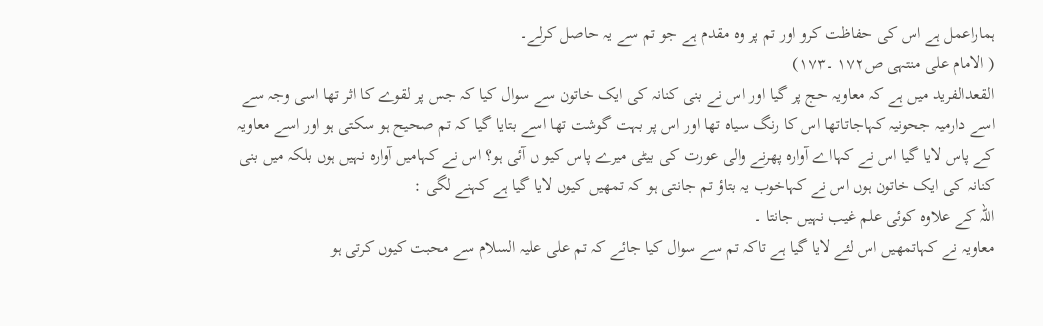ہماراعمل ہے اس کی حفاظت کرو اور تم پر وہ مقدم ہے جو تم سے یہ حاصل کرلے۔
( الامام علی منتہی ص۱۷۲ ۔۱۷۳)
القعدالفرید میں ہے کہ معاویہ حج پر گیا اور اس نے بنی کنانہ کی ایک خاتون سے سوال کیا کہ جس پر لقوے کا اثر تھا اسی وجہ سے اسے دارمیہ جحونیہ کہاجاتاتھا اس کا رنگ سیاہ تھا اور اس پر بہت گوشت تھا اسے بتایا گیا کہ تم صحیح ہو سکتی ہو اور اسے معاویہ کے پاس لایا گیا اس نے کہااے آوارہ پھرنے والی عورت کی بیٹی میرے پاس کیو ں آئی ہو؟ اس نے کہامیں آوارہ نہیں ہوں بلکہ میں بنی کنانہ کی ایک خاتون ہوں اس نے کہاخوب یہ بتاؤ تم جانتی ہو کہ تمھیں کیوں لایا گیا ہے کہنے لگی :
اللہ کے علاوہ کوئی علم غیب نہیں جانتا ۔
معاویہ نے کہاتمھیں اس لئے لایا گیا ہے تاکہ تم سے سوال کیا جائے کہ تم علی علیہ السلام سے محبت کیوں کرتی ہو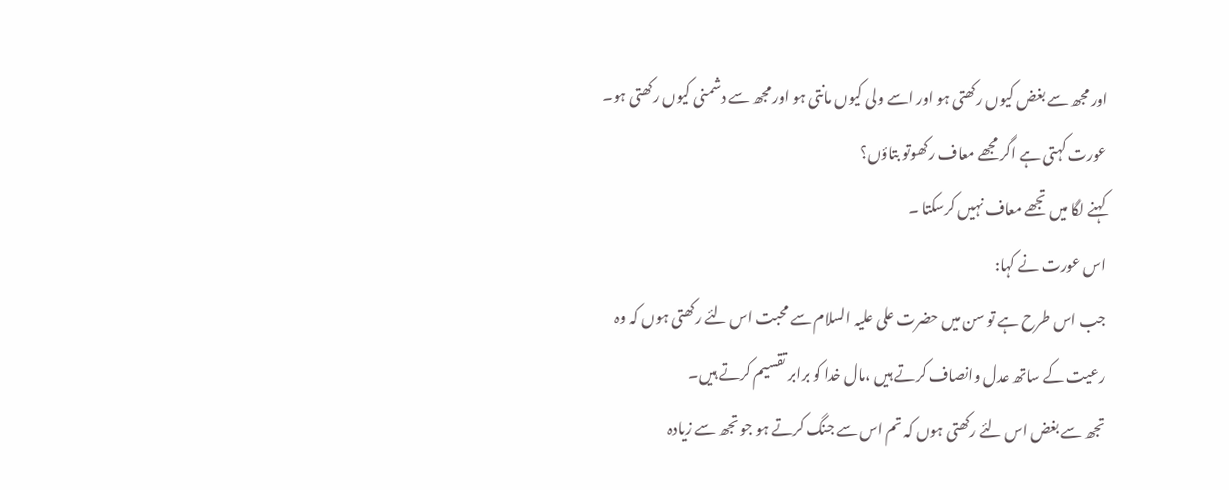اور مجھ سے بغض کیوں رکھتی ہو اور اسے ولی کیوں مانتی ہو اور مجھ سے دشمنی کیوں رکھتی ہو۔
عورت کہتی ہے اگر مجھے معاف رکھوتو بتاؤں؟
کہنے لگا میں تجھے معاف نہیں کرسکتا ۔
اس عورت نے کہا:
جب اس طرح ہے تو سن میں حضرت علی علیہ السلام سے محبت اس لئے رکھتی ہوں کہ وہ رعیت کے ساتھ عدل وانصاف کرتے ہیں ،مال خدا کو برابر تقسیم کرتے ہیں۔
تجھ سے بغض اس لئے رکھتی ہوں کہ تم اس سے جنگ کرتے ہو جو تجھ سے زیادہ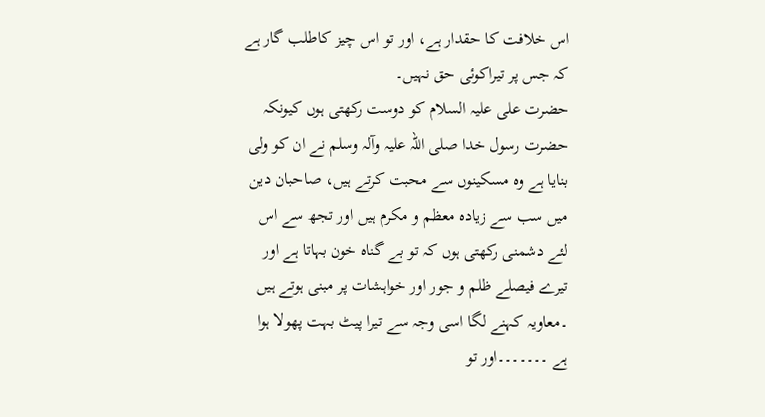اس خلافت کا حقدار ہے، اور تو اس چیز کاطلب گار ہے کہ جس پر تیراکوئی حق نہیں۔
حضرت علی علیہ السلام کو دوست رکھتی ہوں کیونکہ حضرت رسول خدا صلی اللہ علیہ وآلہ وسلم نے ان کو ولی بنایا ہے وہ مسکینوں سے محبت کرتے ہیں، صاحبان دین میں سب سے زیادہ معظم و مکرم ہیں اور تجھ سے اس لئے دشمنی رکھتی ہوں کہ تو بے گناہ خون بہاتا ہے اور تیرے فیصلے ظلم و جور اور خواہشات پر مبنی ہوتے ہیں ۔معاویہ کہنے لگا اسی وجہ سے تیرا پیٹ بہت پھولا ہوا ہے ۔۔۔۔۔۔۔اور تو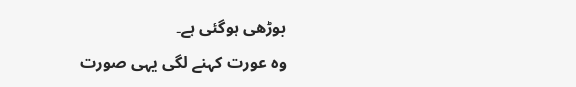بوڑھی ہوگئی ہے۔
وہ عورت کہنے لگی یہی صورت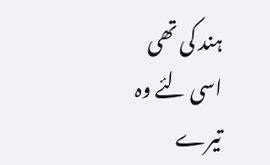ہند کی تھی اسی لئے وہ تیرے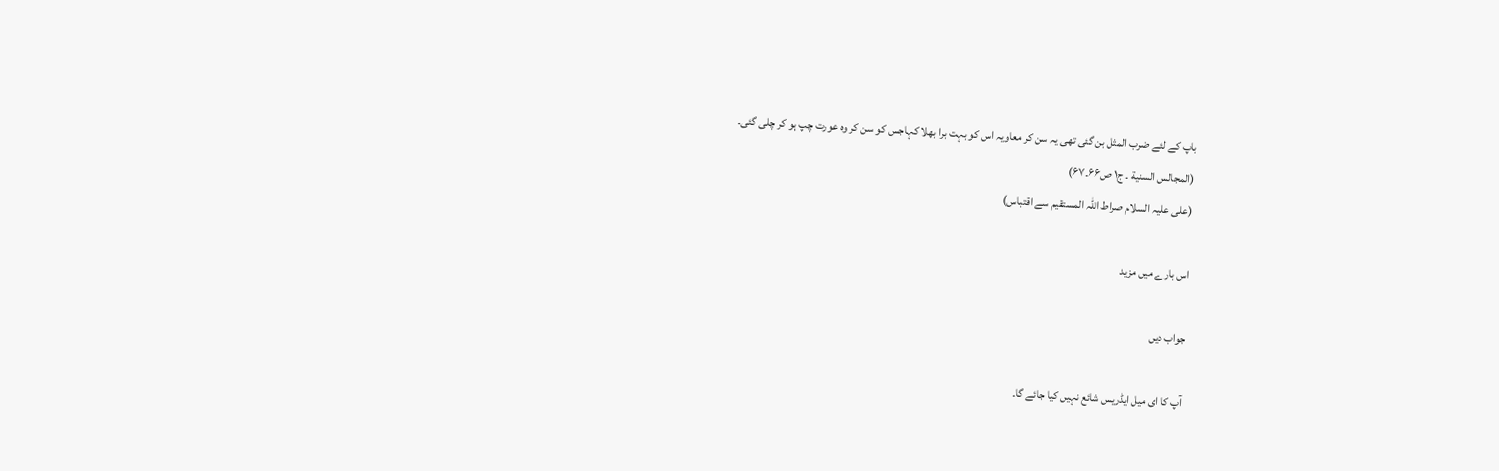باپ کے لئے ضرب المثل بن گئی تھی یہ سن کر معاویہ اس کو بہت برا بھلا کہاجس کو سن کر وہ عورت چپ ہو کر چلی گئی۔
(المجالس السنیة ۔ ج۱ ص۶۶۔۶۷)
(علی علیہ السلام صراط اللہ المستقیم سے اقتباس)

اس بارے میں مزید

جواب دیں

آپ کا ای میل ایڈریس شائع نہیں کیا جائے گا۔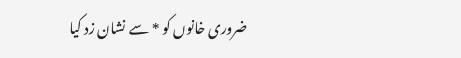ضروری خانوں کو * سے نشان زد کیا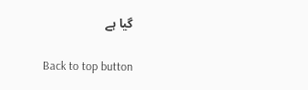گیا ہے

Back to top button